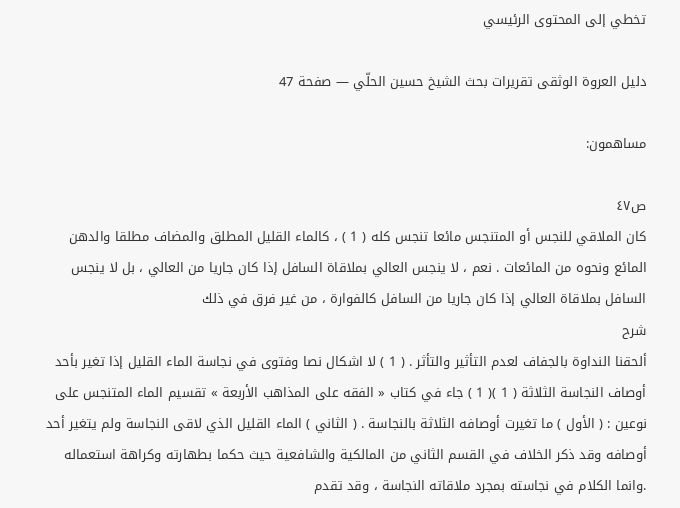تخطي إلى المحتوى الرئيسي

دليل العروة الوثقى تقريرات بحث الشيخ حسين الحلّي — صفحة 47

مساهمون:

ص٤٧
كان الملاقي للنجس أو المتنجس مائعا تنجس كله ( 1 ) ، كالماء القليل المطلق والمضاف مطلقا والدهن المائع ونحوه من المائعات . نعم ، لا ينجس العالي بملاقاة السافل إذا كان جاريا من العالي ، بل لا ينجس السافل بملاقاة العالي إذا كان جاريا من السافل كالفوارة ، من غير فرق في ذلك
شرح
ألحقنا النداوة بالجفاف لعدم التأثير والتأثر . ( 1 ) لا اشكال نصا وفتوى في نجاسة الماء القليل إذا تغير بأحد أوصاف النجاسة الثلاثة ( 1 )( 1 ) جاء في كتاب « الفقه على المذاهب الأربعة » تقسيم الماء المتنجس على نوعين : ( الأول ) ما تغيرت أوصافه الثلاثة بالنجاسة . ( الثاني ) الماء القليل الذي لاقى النجاسة ولم يتغير أحد أوصافه وقد ذكر الخلاف في القسم الثاني من المالكية والشافعية حيث حكما بطهارته وكراهة استعماله .وانما الكلام في نجاسته بمجرد ملاقاته النجاسة ، وقد تقدم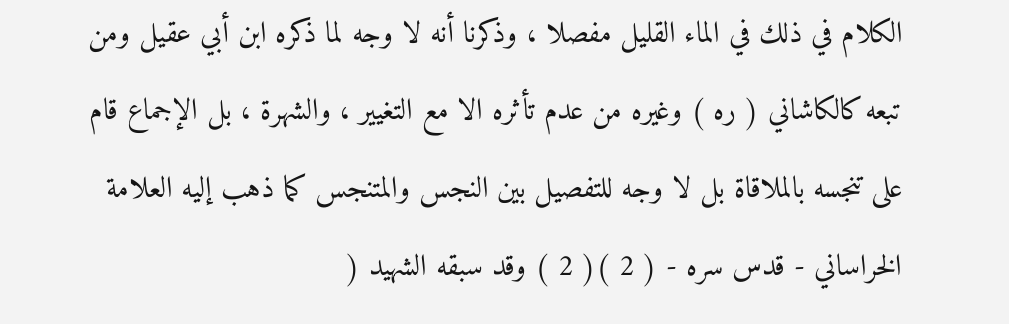الكلام في ذلك في الماء القليل مفصلا ، وذكرنا أنه لا وجه لما ذكره ابن أبي عقيل ومن تبعه كالكاشاني ( ره ) وغيره من عدم تأثره الا مع التغيير ، والشهرة ، بل الإجماع قام على تنجسه بالملاقاة بل لا وجه للتفصيل بين النجس والمتنجس كما ذهب إليه العلامة الخراساني - قدس سره - ( 2 )( 2 ) وقد سبقه الشهيد (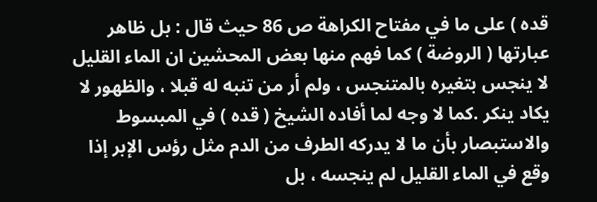قده ) على ما في مفتاح الكراهة ص 86 حيث قال : بل ظاهر عبارتها ( الروضة ) كما فهم منها بعض المحشين ان الماء القليل لا ينجس بتغيره بالمتنجس ، ولم أر من تنبه له قبلا ، والظهور لا يكاد ينكر .كما لا وجه لما أفاده الشيخ ( قده ) في المبسوط والاستبصار بأن ما لا يدركه الطرف من الدم مثل رؤس الإبر إذا وقع في الماء القليل لم ينجسه ، بل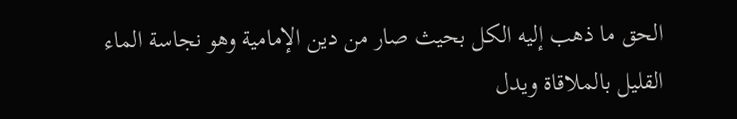الحق ما ذهب إليه الكل بحيث صار من دين الإمامية وهو نجاسة الماء القليل بالملاقاة ويدل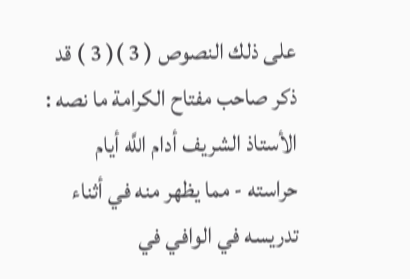على ذلك النصوص ( 3 )( 3 ) قد ذكر صاحب مفتاح الكرامة ما نصه : الأستاذ الشريف أدام اللَّه أيام حراسته - مما يظهر منه في أثناء تدريسه في الوافي في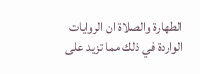الطهارة والصلاة ان الروايات الواردة في ذلك مما تزيد على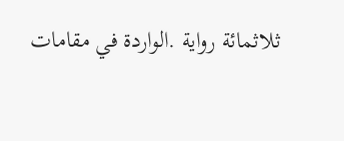ثلاثمائة رواية .الواردة في مقامات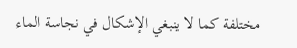مختلفة كما لا ينبغي الإشكال في نجاسة الماء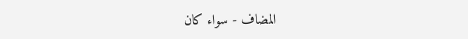المضاف - سواء كان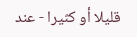قليلا أو كثيرا - عند